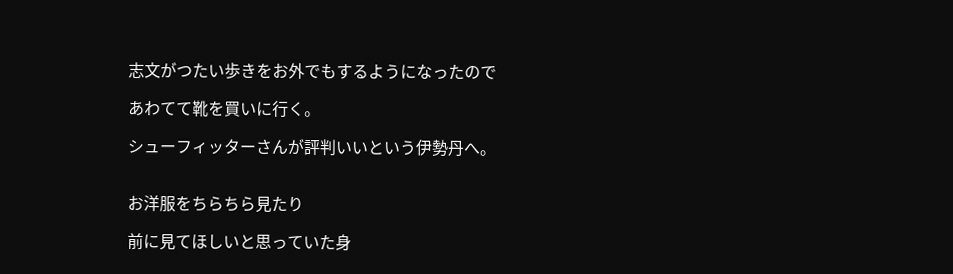志文がつたい歩きをお外でもするようになったので

あわてて靴を買いに行く。

シューフィッターさんが評判いいという伊勢丹へ。


お洋服をちらちら見たり

前に見てほしいと思っていた身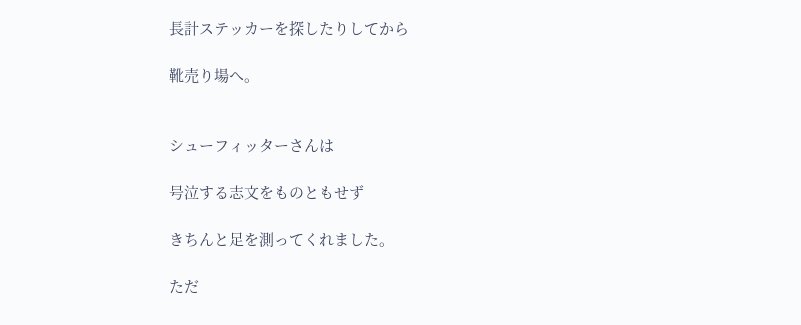長計ステッカーを探したりしてから

靴売り場へ。


シューフィッターさんは

号泣する志文をものともせず

きちんと足を測ってくれました。

ただ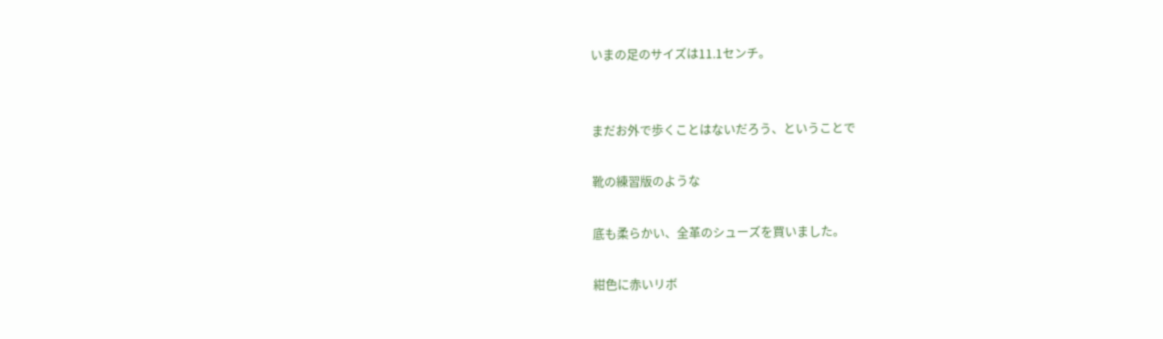いまの足のサイズは11.1センチ。


まだお外で歩くことはないだろう、ということで

靴の練習版のような

底も柔らかい、全革のシューズを買いました。

紺色に赤いリボ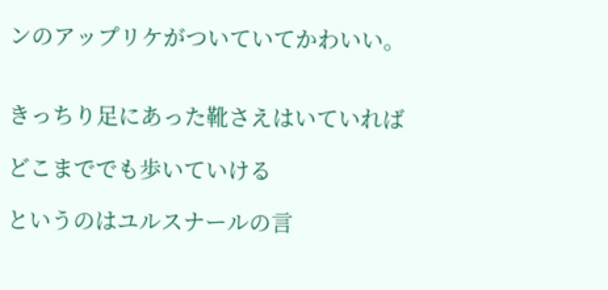ンのアップリケがついていてかわいい。


きっちり足にあった靴さえはいていれば

どこまででも歩いていける

というのはユルスナールの言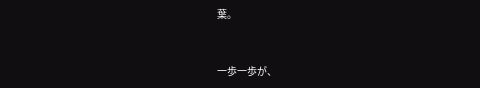葉。


一歩一歩が、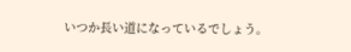いつか長い道になっているでしょう。